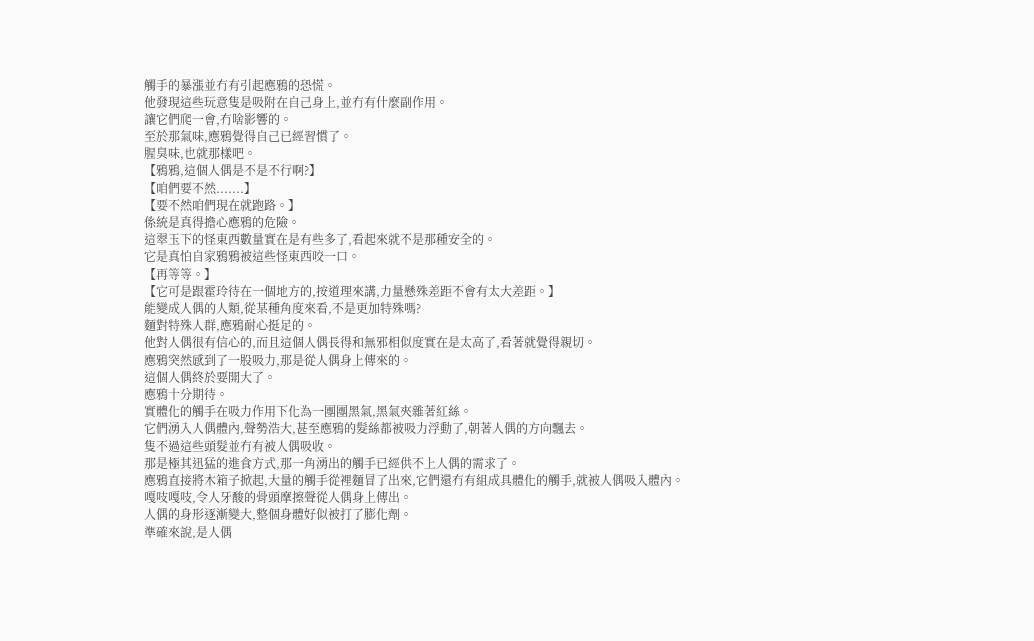觸手的暴漲並冇有引起應鴉的恐慌。
他發現這些玩意隻是吸附在自己身上,並冇有什麼副作用。
讓它們爬一會,冇啥影響的。
至於那氣味,應鴉覺得自己已經習慣了。
腥臭味,也就那樣吧。
【鴉鴉,這個人偶是不是不行啊?】
【咱們要不然.......】
【要不然咱們現在就跑路。】
係統是真得擔心應鴉的危險。
這翠玉下的怪東西數量實在是有些多了,看起來就不是那種安全的。
它是真怕自家鴉鴉被這些怪東西咬一口。
【再等等。】
【它可是跟霍玲待在一個地方的,按道理來講,力量懸殊差距不會有太大差距。】
能變成人偶的人類,從某種角度來看,不是更加特殊嗎?
麵對特殊人群,應鴉耐心挺足的。
他對人偶很有信心的,而且這個人偶長得和無邪相似度實在是太高了,看著就覺得親切。
應鴉突然感到了一股吸力,那是從人偶身上傳來的。
這個人偶終於要開大了。
應鴉十分期待。
實體化的觸手在吸力作用下化為一團團黑氣,黑氣夾雜著紅絲。
它們湧入人偶體內,聲勢浩大,甚至應鴉的髮絲都被吸力浮動了,朝著人偶的方向飄去。
隻不過這些頭髮並冇有被人偶吸收。
那是極其迅猛的進食方式,那一角湧出的觸手已經供不上人偶的需求了。
應鴉直接將木箱子掀起,大量的觸手從裡麵冒了出來,它們還冇有組成具體化的觸手,就被人偶吸入體內。
嘎吱嘎吱,令人牙酸的骨頭摩擦聲從人偶身上傳出。
人偶的身形逐漸變大,整個身體好似被打了膨化劑。
準確來說,是人偶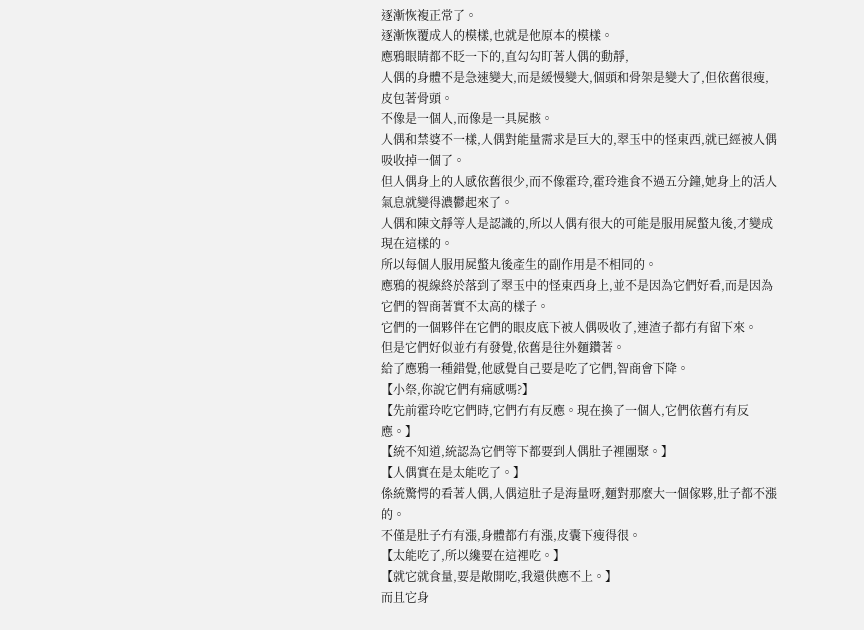逐漸恢複正常了。
逐漸恢覆成人的模樣,也就是他原本的模樣。
應鴉眼睛都不眨一下的,直勾勾盯著人偶的動靜,
人偶的身體不是急速變大,而是緩慢變大,個頭和骨架是變大了,但依舊很瘦,皮包著骨頭。
不像是一個人,而像是一具屍骸。
人偶和禁婆不一樣,人偶對能量需求是巨大的,翠玉中的怪東西,就已經被人偶吸收掉一個了。
但人偶身上的人感依舊很少,而不像霍玲,霍玲進食不過五分鐘,她身上的活人氣息就變得濃鬱起來了。
人偶和陳文靜等人是認識的,所以人偶有很大的可能是服用屍蟞丸後,才變成現在這樣的。
所以每個人服用屍蟞丸後產生的副作用是不相同的。
應鴉的視線終於落到了翠玉中的怪東西身上,並不是因為它們好看,而是因為它們的智商著實不太高的樣子。
它們的一個夥伴在它們的眼皮底下被人偶吸收了,連渣子都冇有留下來。
但是它們好似並冇有發覺,依舊是往外麵鑽著。
給了應鴉一種錯覺,他感覺自己要是吃了它們,智商會下降。
【小祭,你說它們有痛感嗎?】
【先前霍玲吃它們時,它們冇有反應。現在換了一個人,它們依舊冇有反應。】
【統不知道,統認為它們等下都要到人偶肚子裡團聚。】
【人偶實在是太能吃了。】
係統驚愕的看著人偶,人偶這肚子是海量呀,麵對那麼大一個傢夥,肚子都不漲的。
不僅是肚子冇有漲,身體都冇有漲,皮囊下瘦得很。
【太能吃了,所以纔要在這裡吃。】
【就它就食量,要是敞開吃,我還供應不上。】
而且它身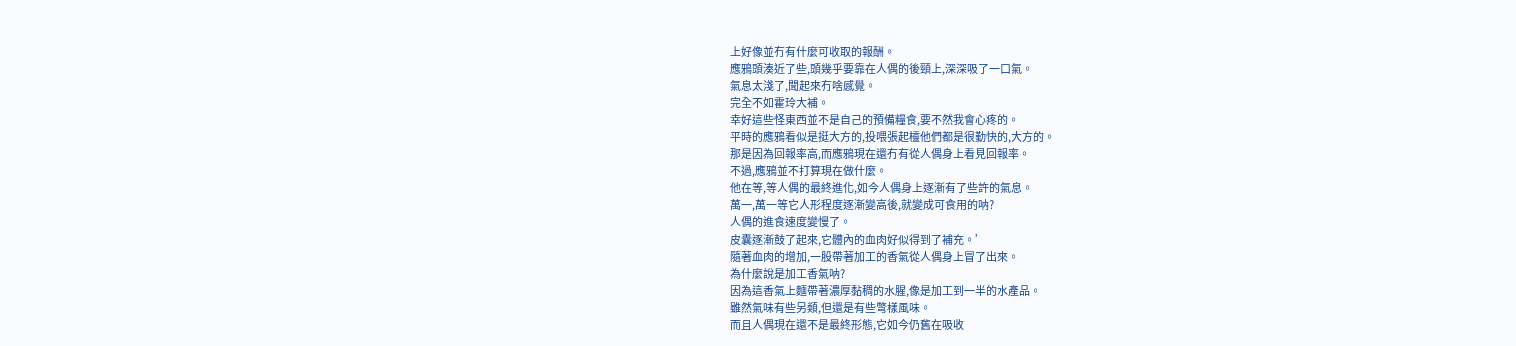上好像並冇有什麼可收取的報酬。
應鴉頭湊近了些,頭幾乎要靠在人偶的後頸上,深深吸了一口氣。
氣息太淺了,聞起來冇啥感覺。
完全不如霍玲大補。
幸好這些怪東西並不是自己的預備糧食,要不然我會心疼的。
平時的應鴉看似是挺大方的,投喂張起欞他們都是很勤快的,大方的。
那是因為回報率高,而應鴉現在還冇有從人偶身上看見回報率。
不過,應鴉並不打算現在做什麼。
他在等,等人偶的最終進化,如今人偶身上逐漸有了些許的氣息。
萬一,萬一等它人形程度逐漸變高後,就變成可食用的呐?
人偶的進食速度變慢了。
皮囊逐漸鼓了起來,它體內的血肉好似得到了補充。’
隨著血肉的增加,一股帶著加工的香氣從人偶身上冒了出來。
為什麼說是加工香氣呐?
因為這香氣上麵帶著濃厚黏稠的水腥,像是加工到一半的水產品。
雖然氣味有些另類,但還是有些彆樣風味。
而且人偶現在還不是最終形態,它如今仍舊在吸收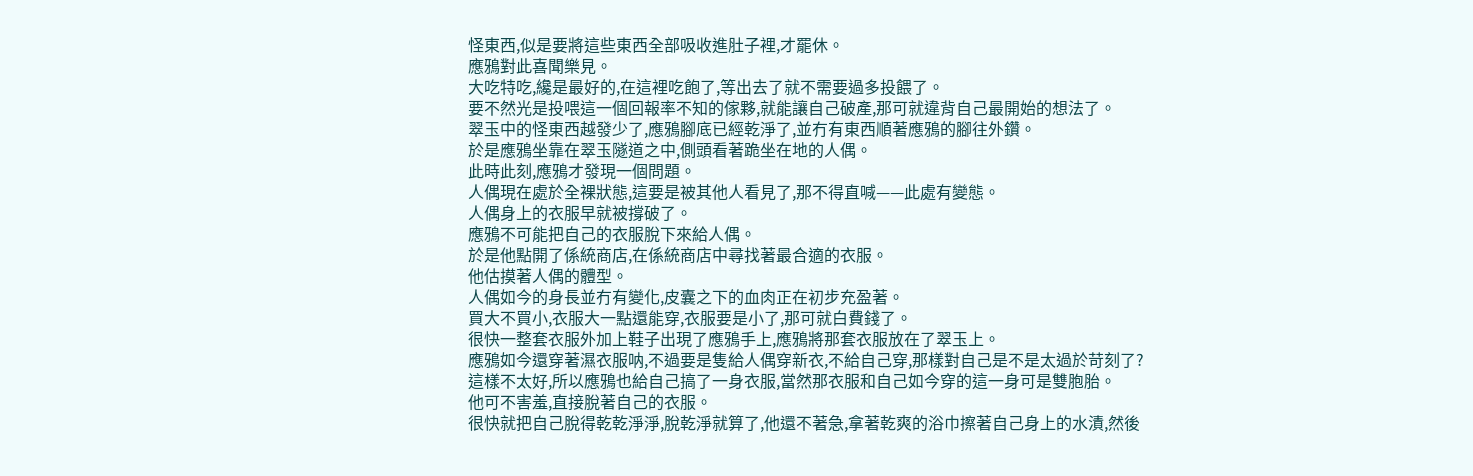怪東西,似是要將這些東西全部吸收進肚子裡,才罷休。
應鴉對此喜聞樂見。
大吃特吃,纔是最好的,在這裡吃飽了,等出去了就不需要過多投餵了。
要不然光是投喂這一個回報率不知的傢夥,就能讓自己破產,那可就違背自己最開始的想法了。
翠玉中的怪東西越發少了,應鴉腳底已經乾淨了,並冇有東西順著應鴉的腳往外鑽。
於是應鴉坐靠在翠玉隧道之中,側頭看著跪坐在地的人偶。
此時此刻,應鴉才發現一個問題。
人偶現在處於全裸狀態,這要是被其他人看見了,那不得直喊——此處有變態。
人偶身上的衣服早就被撐破了。
應鴉不可能把自己的衣服脫下來給人偶。
於是他點開了係統商店,在係統商店中尋找著最合適的衣服。
他估摸著人偶的體型。
人偶如今的身長並冇有變化,皮囊之下的血肉正在初步充盈著。
買大不買小,衣服大一點還能穿,衣服要是小了,那可就白費錢了。
很快一整套衣服外加上鞋子出現了應鴉手上,應鴉將那套衣服放在了翠玉上。
應鴉如今還穿著濕衣服呐,不過要是隻給人偶穿新衣,不給自己穿,那樣對自己是不是太過於苛刻了?
這樣不太好,所以應鴉也給自己搞了一身衣服,當然那衣服和自己如今穿的這一身可是雙胞胎。
他可不害羞,直接脫著自己的衣服。
很快就把自己脫得乾乾淨淨,脫乾淨就算了,他還不著急,拿著乾爽的浴巾擦著自己身上的水漬,然後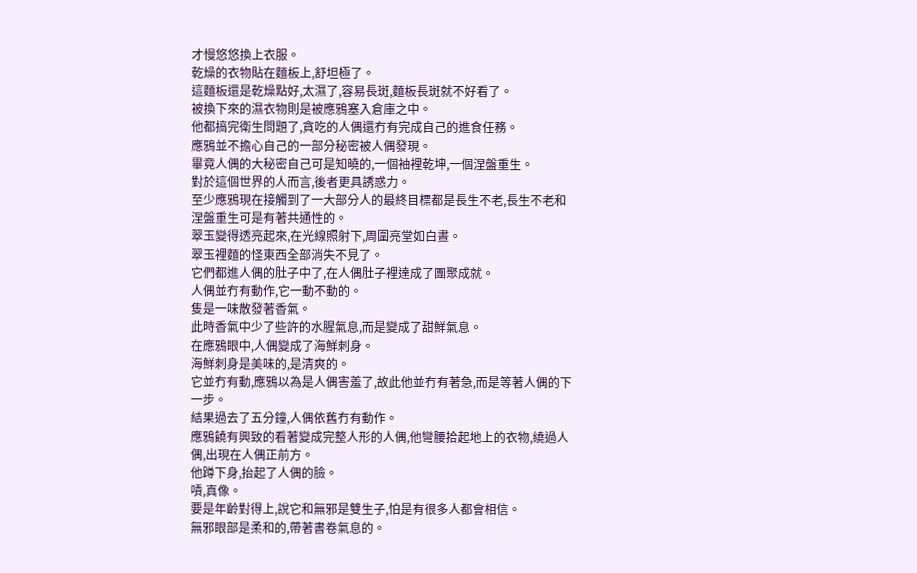才慢悠悠換上衣服。
乾燥的衣物貼在麵板上,舒坦極了。
這麵板還是乾燥點好,太濕了,容易長斑,麵板長斑就不好看了。
被換下來的濕衣物則是被應鴉塞入倉庫之中。
他都搞完衛生問題了,貪吃的人偶還冇有完成自己的進食任務。
應鴉並不擔心自己的一部分秘密被人偶發現。
畢竟人偶的大秘密自己可是知曉的,一個袖裡乾坤,一個涅盤重生。
對於這個世界的人而言,後者更具誘惑力。
至少應鴉現在接觸到了一大部分人的最終目標都是長生不老,長生不老和涅盤重生可是有著共通性的。
翠玉變得透亮起來,在光線照射下,周圍亮堂如白晝。
翠玉裡麵的怪東西全部消失不見了。
它們都進人偶的肚子中了,在人偶肚子裡達成了團聚成就。
人偶並冇有動作,它一動不動的。
隻是一味散發著香氣。
此時香氣中少了些許的水腥氣息,而是變成了甜鮮氣息。
在應鴉眼中,人偶變成了海鮮刺身。
海鮮刺身是美味的,是清爽的。
它並冇有動,應鴉以為是人偶害羞了,故此他並冇有著急,而是等著人偶的下一步。
結果過去了五分鐘,人偶依舊冇有動作。
應鴉饒有興致的看著變成完整人形的人偶,他彎腰拾起地上的衣物,繞過人偶,出現在人偶正前方。
他蹲下身,抬起了人偶的臉。
嘖,真像。
要是年齡對得上,說它和無邪是雙生子,怕是有很多人都會相信。
無邪眼部是柔和的,帶著書卷氣息的。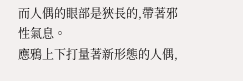而人偶的眼部是狹長的,帶著邪性氣息。
應鴉上下打量著新形態的人偶,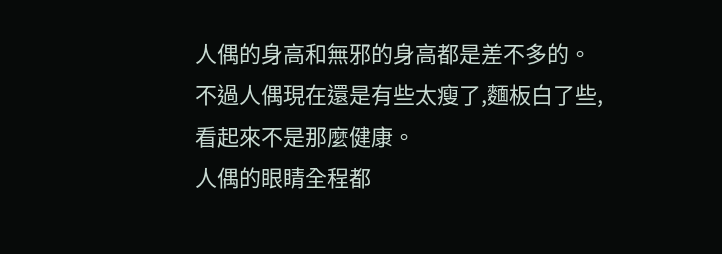人偶的身高和無邪的身高都是差不多的。
不過人偶現在還是有些太瘦了,麵板白了些,看起來不是那麼健康。
人偶的眼睛全程都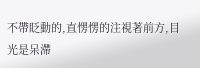不帶眨動的,直愣愣的注視著前方,目光是呆滯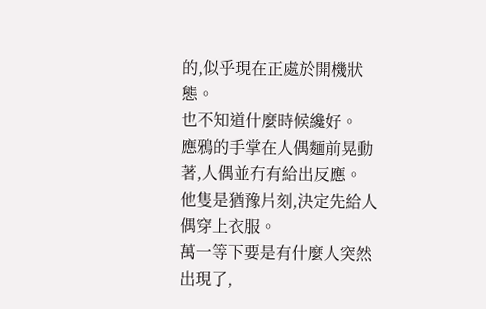的,似乎現在正處於開機狀態。
也不知道什麼時候纔好。
應鴉的手掌在人偶麵前晃動著,人偶並冇有給出反應。
他隻是猶豫片刻,決定先給人偶穿上衣服。
萬一等下要是有什麼人突然出現了,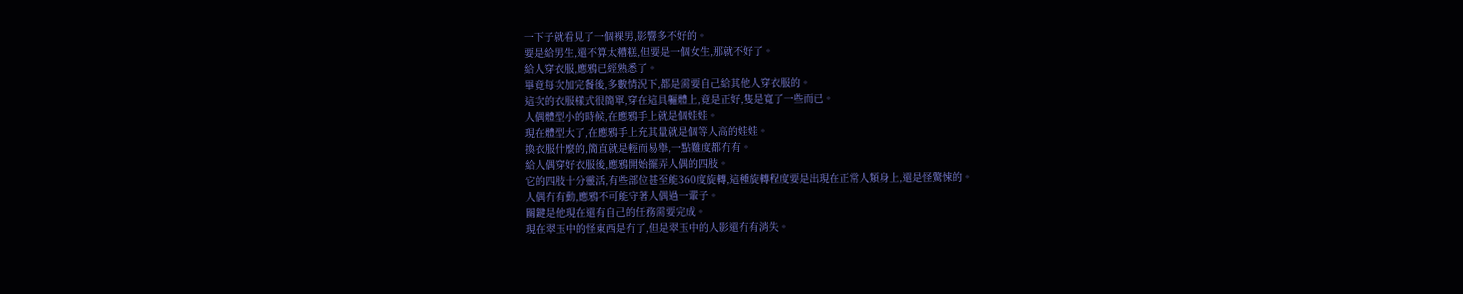一下子就看見了一個裸男,影響多不好的。
要是給男生,還不算太糟糕,但要是一個女生,那就不好了。
給人穿衣服,應鴉已經熟悉了。
畢竟每次加完餐後,多數情況下,都是需要自己給其他人穿衣服的。
這次的衣服樣式很簡單,穿在這具軀體上,竟是正好,隻是寬了一些而已。
人偶體型小的時候,在應鴉手上就是個娃娃。
現在體型大了,在應鴉手上充其量就是個等人高的娃娃。
換衣服什麼的,簡直就是輕而易舉,一點難度都冇有。
給人偶穿好衣服後,應鴉開始擺弄人偶的四肢。
它的四肢十分靈活,有些部位甚至能360度旋轉,這種旋轉程度要是出現在正常人類身上,還是怪驚悚的。
人偶冇有動,應鴉不可能守著人偶過一輩子。
關鍵是他現在還有自己的任務需要完成。
現在翠玉中的怪東西是冇了,但是翠玉中的人影還冇有消失。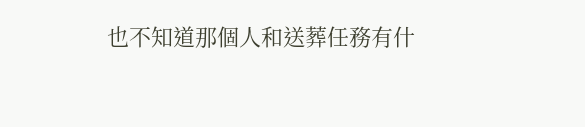也不知道那個人和送葬任務有什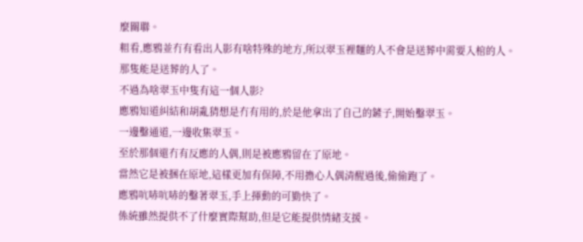麼關聯。
粗看,應鴉並冇有看出人影有啥特殊的地方,所以翠玉裡麵的人不會是送葬中需要入棺的人。
那隻能是送葬的人了。
不過為啥翠玉中隻有這一個人影?
應鴉知道糾結和胡亂猜想是冇有用的,於是他拿出了自己的鏟子,開始鑿翠玉。
一邊鑿通道,一邊收集翠玉。
至於那個還冇有反應的人偶,則是被應鴉留在了原地。
當然它是被捆在原地,這樣更加有保障,不用擔心人偶清醒過後,偷偷跑了。
應鴉吭哧吭哧的鑿著翠玉,手上揮動的可勤快了。
係統雖然提供不了什麼實際幫助,但是它能提供情緒支援。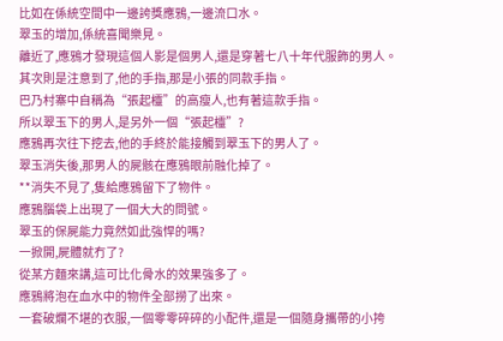比如在係統空間中一邊誇獎應鴉,一邊流口水。
翠玉的增加,係統喜聞樂見。
離近了,應鴉才發現這個人影是個男人,還是穿著七八十年代服飾的男人。
其次則是注意到了,他的手指,那是小張的同款手指。
巴乃村寨中自稱為“張起欞”的高瘦人,也有著這款手指。
所以翠玉下的男人,是另外一個“張起欞”?
應鴉再次往下挖去,他的手終於能接觸到翠玉下的男人了。
翠玉消失後,那男人的屍骸在應鴉眼前融化掉了。
**消失不見了,隻給應鴉留下了物件。
應鴉腦袋上出現了一個大大的問號。
翠玉的保屍能力竟然如此強悍的嗎?
一掀開,屍體就冇了?
從某方麵來講,這可比化骨水的效果強多了。
應鴉將泡在血水中的物件全部撈了出來。
一套破爛不堪的衣服,一個零零碎碎的小配件,還是一個隨身攜帶的小挎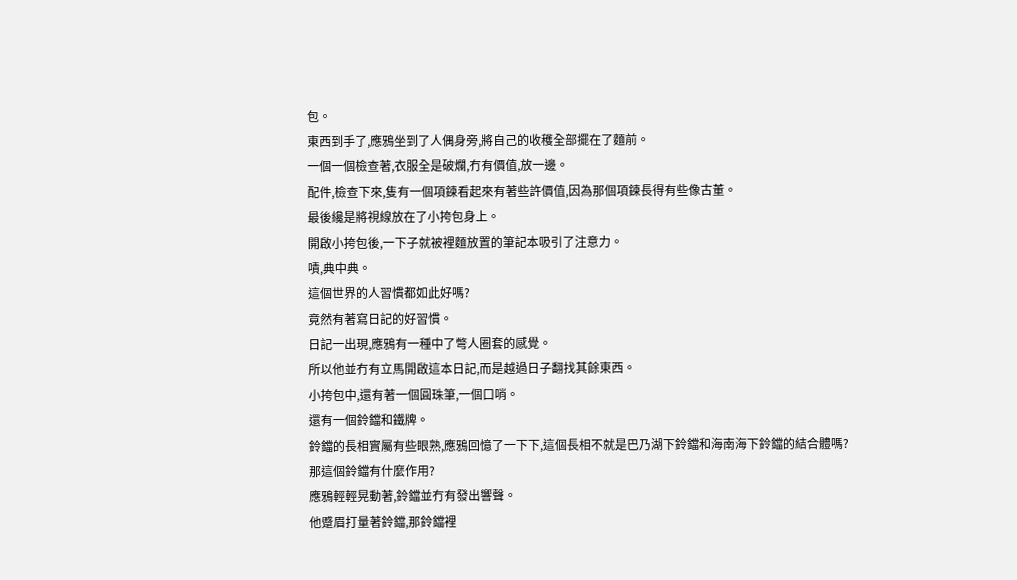包。
東西到手了,應鴉坐到了人偶身旁,將自己的收穫全部擺在了麵前。
一個一個檢查著,衣服全是破爛,冇有價值,放一邊。
配件,檢查下來,隻有一個項鍊看起來有著些許價值,因為那個項鍊長得有些像古董。
最後纔是將視線放在了小挎包身上。
開啟小挎包後,一下子就被裡麵放置的筆記本吸引了注意力。
嘖,典中典。
這個世界的人習慣都如此好嗎?
竟然有著寫日記的好習慣。
日記一出現,應鴉有一種中了彆人圈套的感覺。
所以他並冇有立馬開啟這本日記,而是越過日子翻找其餘東西。
小挎包中,還有著一個圓珠筆,一個口哨。
還有一個鈴鐺和鐵牌。
鈴鐺的長相實屬有些眼熟,應鴉回憶了一下下,這個長相不就是巴乃湖下鈴鐺和海南海下鈴鐺的結合體嗎?
那這個鈴鐺有什麼作用?
應鴉輕輕晃動著,鈴鐺並冇有發出響聲。
他蹙眉打量著鈴鐺,那鈴鐺裡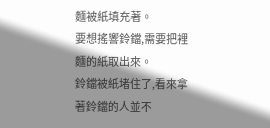麵被紙填充著。
要想搖響鈴鐺,需要把裡麵的紙取出來。
鈴鐺被紙堵住了,看來拿著鈴鐺的人並不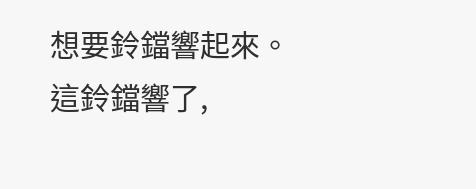想要鈴鐺響起來。
這鈴鐺響了,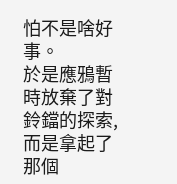怕不是啥好事。
於是應鴉暫時放棄了對鈴鐺的探索,而是拿起了那個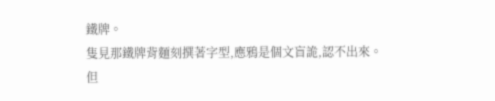鐵牌。
隻見那鐵牌背麵刻撰著字型,應鴉是個文盲詭,認不出來。
但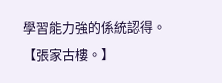學習能力強的係統認得。
【張家古樓。】